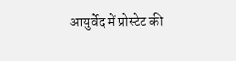आयुर्वेद में प्रोस्टेट की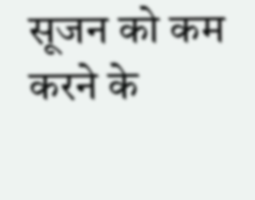सूजन को कम करने के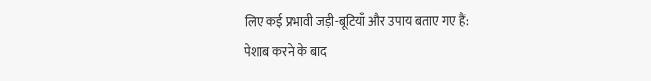लिए कई प्रभावी जड़ी-बूटियाँ और उपाय बताए गए हैं:
पेशाब करने के बाद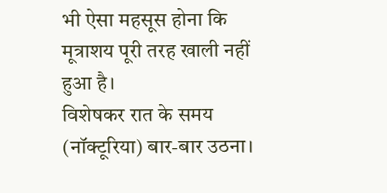भी ऐसा महसूस होना कि मूत्राशय पूरी तरह खाली नहीं हुआ है।
विशेषकर रात के समय (नॉक्टूरिया) बार-बार उठना।